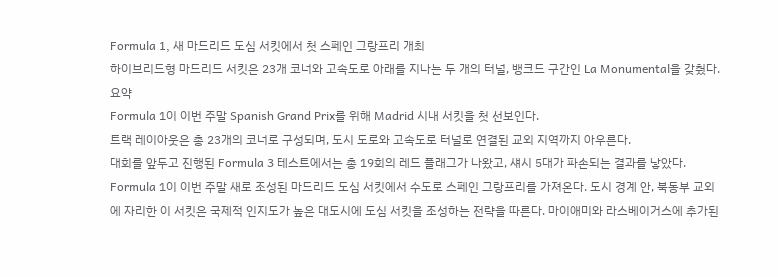Formula 1, 새 마드리드 도심 서킷에서 첫 스페인 그랑프리 개최
하이브리드형 마드리드 서킷은 23개 코너와 고속도로 아래를 지나는 두 개의 터널, 뱅크드 구간인 La Monumental을 갖췄다.
요약
Formula 1이 이번 주말 Spanish Grand Prix를 위해 Madrid 시내 서킷을 첫 선보인다.
트랙 레이아웃은 총 23개의 코너로 구성되며, 도시 도로와 고속도로 터널로 연결된 교외 지역까지 아우른다.
대회를 앞두고 진행된 Formula 3 테스트에서는 총 19회의 레드 플래그가 나왔고, 섀시 5대가 파손되는 결과를 낳았다.
Formula 1이 이번 주말 새로 조성된 마드리드 도심 서킷에서 수도로 스페인 그랑프리를 가져온다. 도시 경계 안, 북동부 교외에 자리한 이 서킷은 국제적 인지도가 높은 대도시에 도심 서킷을 조성하는 전략을 따른다. 마이애미와 라스베이거스에 추가된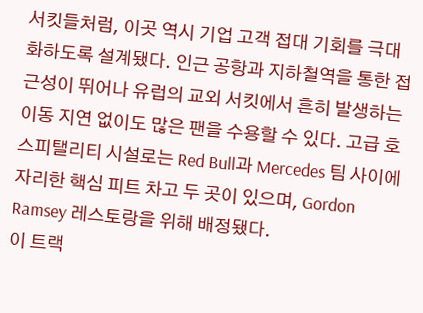서킷들처럼, 이곳 역시 기업 고객 접대 기회를 극대화하도록 설계됐다. 인근 공항과 지하철역을 통한 접근성이 뛰어나 유럽의 교외 서킷에서 흔히 발생하는 이동 지연 없이도 많은 팬을 수용할 수 있다. 고급 호스피탤리티 시설로는 Red Bull과 Mercedes 팀 사이에 자리한 핵심 피트 차고 두 곳이 있으며, Gordon Ramsey 레스토랑을 위해 배정됐다.
이 트랙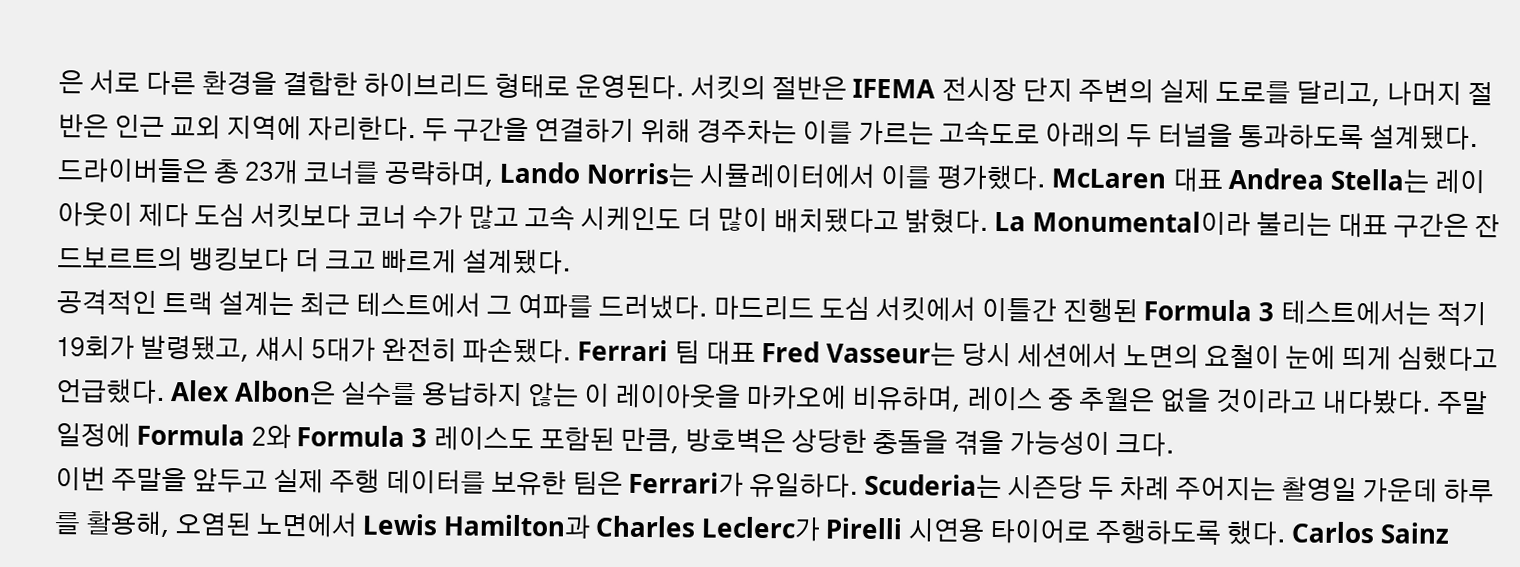은 서로 다른 환경을 결합한 하이브리드 형태로 운영된다. 서킷의 절반은 IFEMA 전시장 단지 주변의 실제 도로를 달리고, 나머지 절반은 인근 교외 지역에 자리한다. 두 구간을 연결하기 위해 경주차는 이를 가르는 고속도로 아래의 두 터널을 통과하도록 설계됐다. 드라이버들은 총 23개 코너를 공략하며, Lando Norris는 시뮬레이터에서 이를 평가했다. McLaren 대표 Andrea Stella는 레이아웃이 제다 도심 서킷보다 코너 수가 많고 고속 시케인도 더 많이 배치됐다고 밝혔다. La Monumental이라 불리는 대표 구간은 잔드보르트의 뱅킹보다 더 크고 빠르게 설계됐다.
공격적인 트랙 설계는 최근 테스트에서 그 여파를 드러냈다. 마드리드 도심 서킷에서 이틀간 진행된 Formula 3 테스트에서는 적기 19회가 발령됐고, 섀시 5대가 완전히 파손됐다. Ferrari 팀 대표 Fred Vasseur는 당시 세션에서 노면의 요철이 눈에 띄게 심했다고 언급했다. Alex Albon은 실수를 용납하지 않는 이 레이아웃을 마카오에 비유하며, 레이스 중 추월은 없을 것이라고 내다봤다. 주말 일정에 Formula 2와 Formula 3 레이스도 포함된 만큼, 방호벽은 상당한 충돌을 겪을 가능성이 크다.
이번 주말을 앞두고 실제 주행 데이터를 보유한 팀은 Ferrari가 유일하다. Scuderia는 시즌당 두 차례 주어지는 촬영일 가운데 하루를 활용해, 오염된 노면에서 Lewis Hamilton과 Charles Leclerc가 Pirelli 시연용 타이어로 주행하도록 했다. Carlos Sainz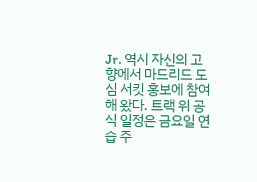Jr. 역시 자신의 고향에서 마드리드 도심 서킷 홍보에 참여해 왔다. 트랙 위 공식 일정은 금요일 연습 주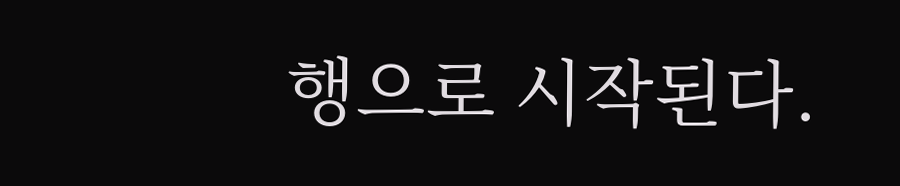행으로 시작된다.